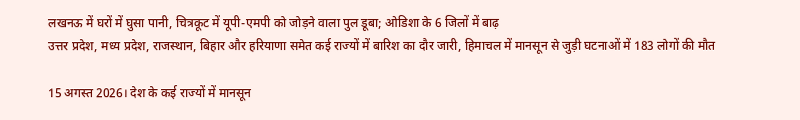लखनऊ में घरों में घुसा पानी, चित्रकूट में यूपी-एमपी को जोड़ने वाला पुल डूबा; ओडिशा के 6 जिलों में बाढ़
उत्तर प्रदेश, मध्य प्रदेश, राजस्थान, बिहार और हरियाणा समेत कई राज्यों में बारिश का दौर जारी, हिमाचल में मानसून से जुड़ी घटनाओं में 183 लोगों की मौत

15 अगस्त 2026। देश के कई राज्यों में मानसून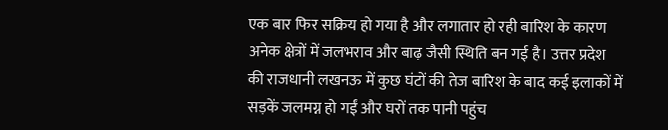एक बार फिर सक्रिय हो गया है और लगातार हो रही बारिश के कारण अनेक क्षेत्रों में जलभराव और बाढ़ जैसी स्थिति बन गई है। उत्तर प्रदेश की राजधानी लखनऊ में कुछ घंटों की तेज बारिश के बाद कई इलाकों में सड़कें जलमग्न हो गईं और घरों तक पानी पहुंच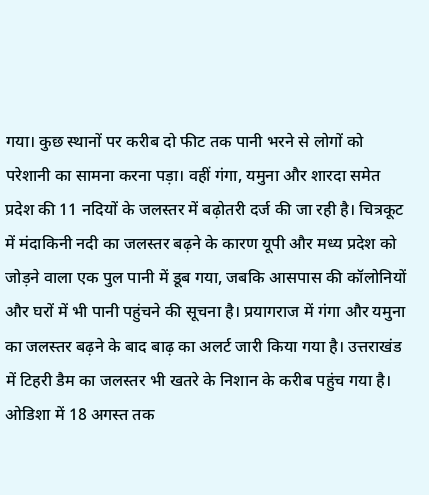गया। कुछ स्थानों पर करीब दो फीट तक पानी भरने से लोगों को परेशानी का सामना करना पड़ा। वहीं गंगा, यमुना और शारदा समेत प्रदेश की 11 नदियों के जलस्तर में बढ़ोतरी दर्ज की जा रही है। चित्रकूट में मंदाकिनी नदी का जलस्तर बढ़ने के कारण यूपी और मध्य प्रदेश को जोड़ने वाला एक पुल पानी में डूब गया, जबकि आसपास की कॉलोनियों और घरों में भी पानी पहुंचने की सूचना है। प्रयागराज में गंगा और यमुना का जलस्तर बढ़ने के बाद बाढ़ का अलर्ट जारी किया गया है। उत्तराखंड में टिहरी डैम का जलस्तर भी खतरे के निशान के करीब पहुंच गया है। ओडिशा में 18 अगस्त तक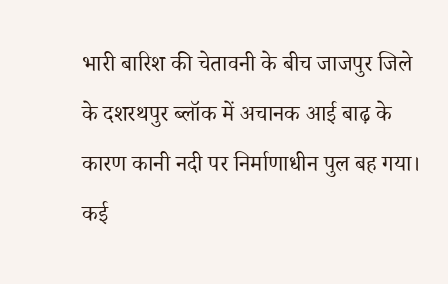भारी बारिश की चेतावनी के बीच जाजपुर जिले के दशरथपुर ब्लॉक में अचानक आई बाढ़ के कारण कानी नदी पर निर्माणाधीन पुल बह गया। कई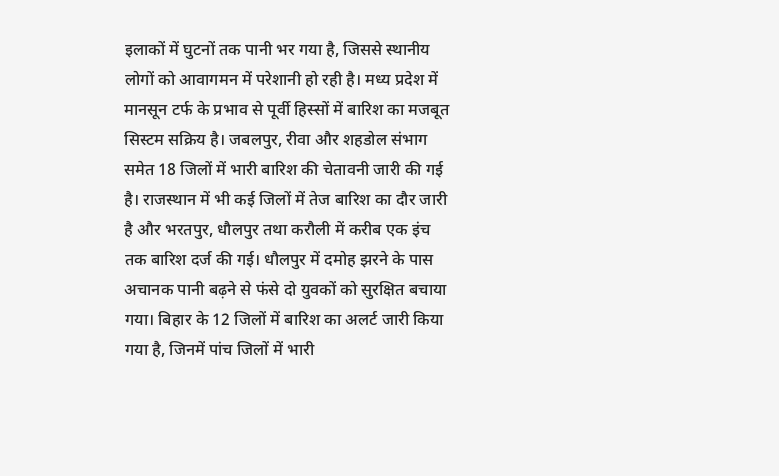इलाकों में घुटनों तक पानी भर गया है, जिससे स्थानीय लोगों को आवागमन में परेशानी हो रही है। मध्य प्रदेश में मानसून टर्फ के प्रभाव से पूर्वी हिस्सों में बारिश का मजबूत सिस्टम सक्रिय है। जबलपुर, रीवा और शहडोल संभाग समेत 18 जिलों में भारी बारिश की चेतावनी जारी की गई है। राजस्थान में भी कई जिलों में तेज बारिश का दौर जारी है और भरतपुर, धौलपुर तथा करौली में करीब एक इंच तक बारिश दर्ज की गई। धौलपुर में दमोह झरने के पास अचानक पानी बढ़ने से फंसे दो युवकों को सुरक्षित बचाया गया। बिहार के 12 जिलों में बारिश का अलर्ट जारी किया गया है, जिनमें पांच जिलों में भारी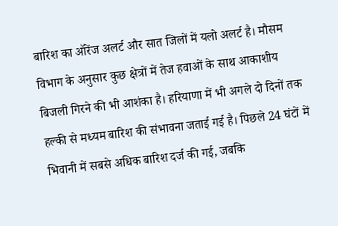बारिश का ऑरेंज अलर्ट और सात जिलों में यलो अलर्ट है। मौसम विभाग के अनुसार कुछ क्षेत्रों में तेज हवाओं के साथ आकाशीय बिजली गिरने की भी आशंका है। हरियाणा में भी अगले दो दिनों तक हल्की से मध्यम बारिश की संभावना जताई गई है। पिछले 24 घंटों में भिवानी में सबसे अधिक बारिश दर्ज की गई, जबकि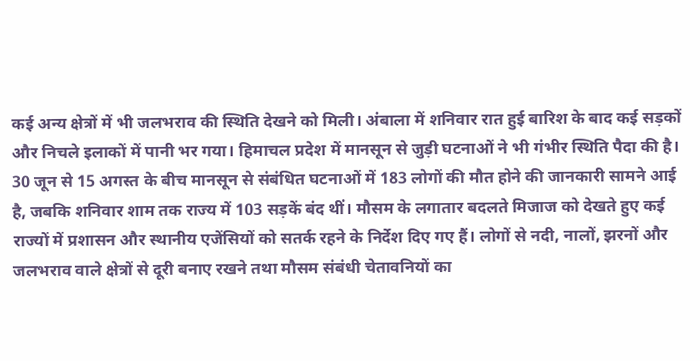कई अन्य क्षेत्रों में भी जलभराव की स्थिति देखने को मिली। अंबाला में शनिवार रात हुई बारिश के बाद कई सड़कों और निचले इलाकों में पानी भर गया। हिमाचल प्रदेश में मानसून से जुड़ी घटनाओं ने भी गंभीर स्थिति पैदा की है। 30 जून से 15 अगस्त के बीच मानसून से संबंधित घटनाओं में 183 लोगों की मौत होने की जानकारी सामने आई है, जबकि शनिवार शाम तक राज्य में 103 सड़कें बंद थीं। मौसम के लगातार बदलते मिजाज को देखते हुए कई राज्यों में प्रशासन और स्थानीय एजेंसियों को सतर्क रहने के निर्देश दिए गए हैं। लोगों से नदी, नालों, झरनों और जलभराव वाले क्षेत्रों से दूरी बनाए रखने तथा मौसम संबंधी चेतावनियों का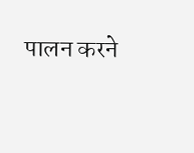पालन करने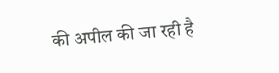की अपील की जा रही है